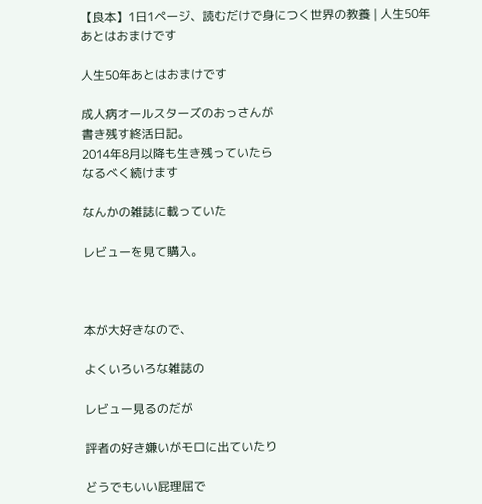【良本】1日1ページ、読むだけで身につく世界の教養 | 人生50年あとはおまけです

人生50年あとはおまけです

成人病オールスターズのおっさんが
書き残す終活日記。
2014年8月以降も生き残っていたら
なるべく続けます

なんかの雑誌に載っていた

レビューを見て購入。



本が大好きなので、

よくいろいろな雑誌の

レビュー見るのだが

評者の好き嫌いがモロに出ていたり

どうでもいい屁理屈で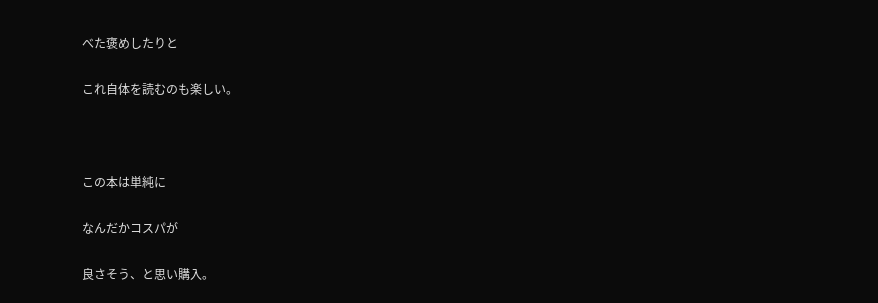べた褒めしたりと

これ自体を読むのも楽しい。



この本は単純に

なんだかコスパが

良さそう、と思い購入。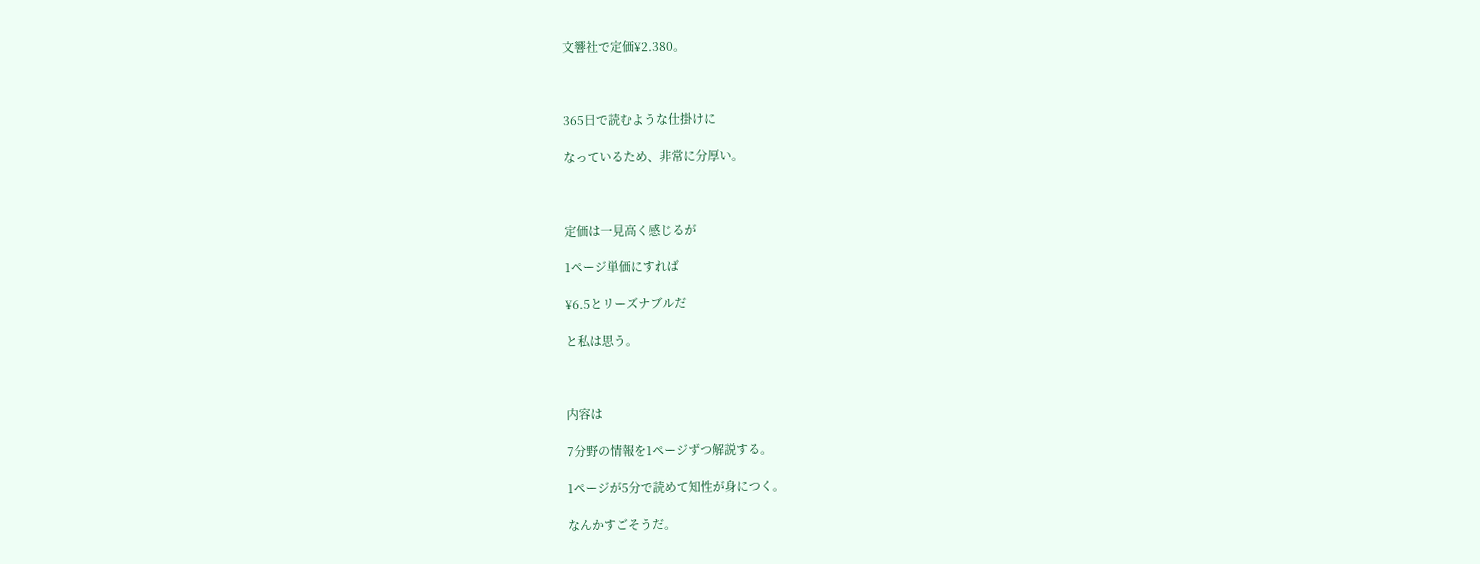文響社で定価¥2.380。



365日で読むような仕掛けに

なっているため、非常に分厚い。



定価は一見高く感じるが

1ページ単価にすれば

¥6.5とリーズナブルだ

と私は思う。



内容は

7分野の情報を1ページずつ解説する。

1ページが5分で読めて知性が身につく。

なんかすごそうだ。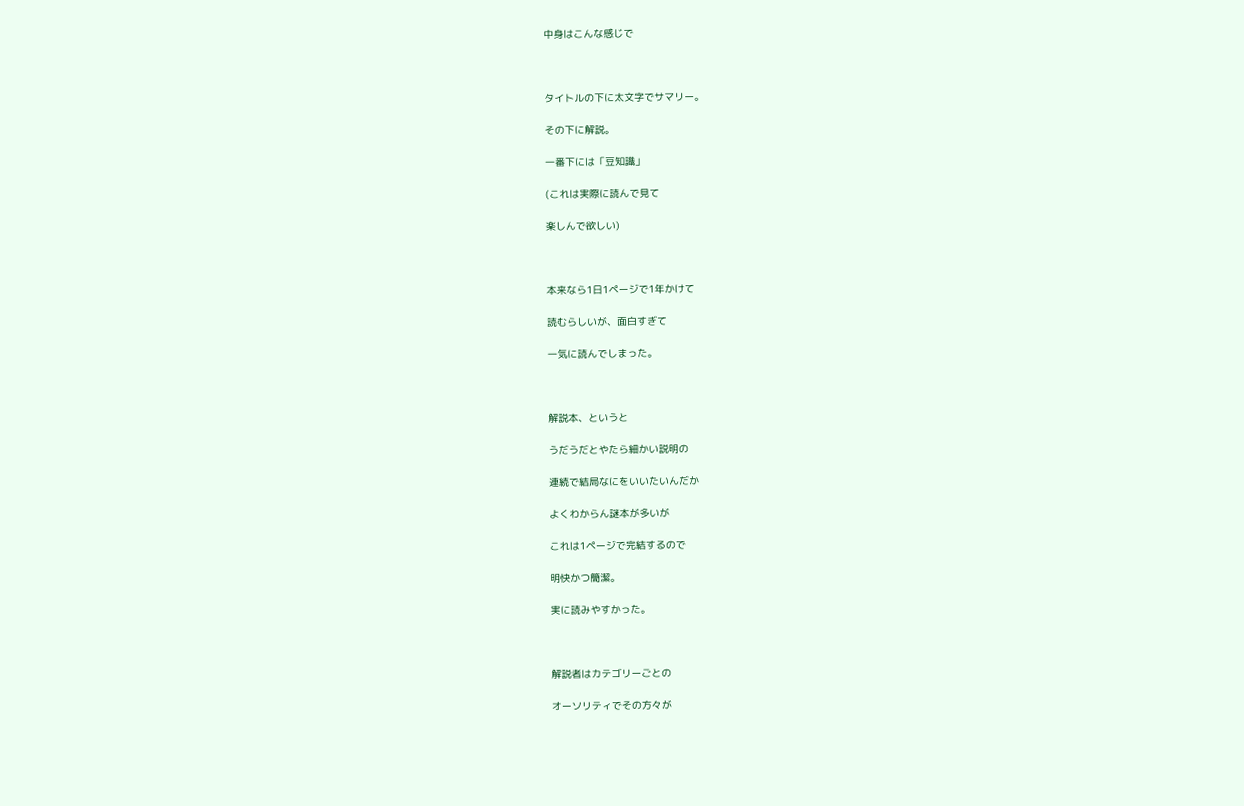中身はこんな感じで



タイトルの下に太文字でサマリー。

その下に解説。

一番下には「豆知識」

(これは実際に読んで見て

楽しんで欲しい)



本来なら1日1ページで1年かけて

読むらしいが、面白すぎて

一気に読んでしまった。



解説本、というと

うだうだとやたら細かい説明の

連続で結局なにをいいたいんだか

よくわからん謎本が多いが

これは1ページで完結するので

明快かつ簡潔。

実に読みやすかった。



解説者はカテゴリーごとの

オーソリティでその方々が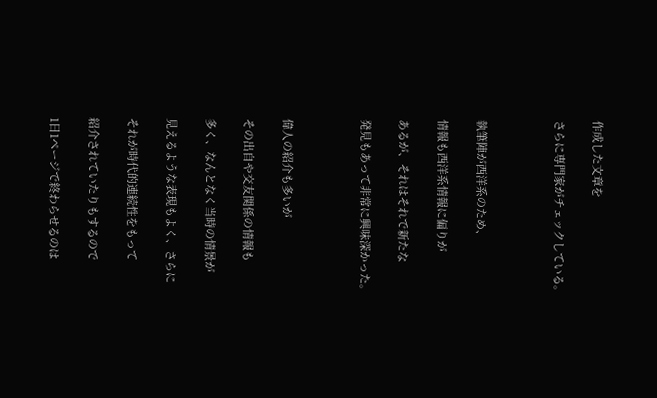作成した文章を

さらに専門家がチェックしている。



執筆陣が西洋系のため、

情報も西洋系情報に偏りが

あるが、それはそれで新たな

発見もあって非常に興味深かった。



偉人の紹介も多いが

その出自や交友関係の情報も

多く、なんとなく当時の情景が

見えるような表現もよく、さらに

それが時代的連続性をもって

紹介されていたりもするので

1日1ページで終わらせるのは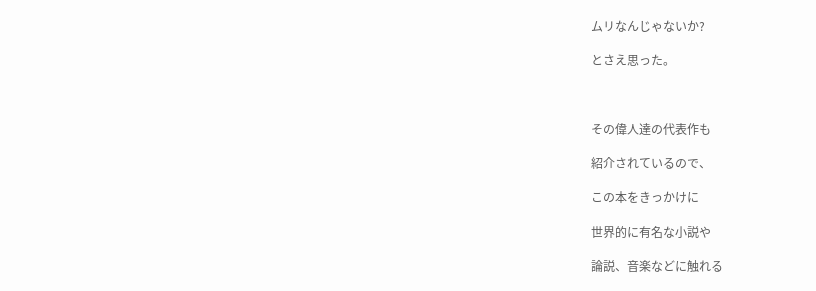ムリなんじゃないか?

とさえ思った。



その偉人達の代表作も

紹介されているので、

この本をきっかけに

世界的に有名な小説や

論説、音楽などに触れる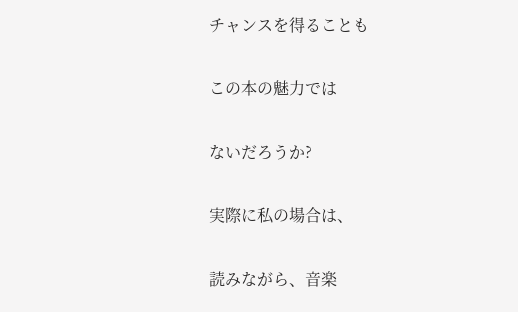チャンスを得ることも

この本の魅力では

ないだろうか?

実際に私の場合は、

読みながら、音楽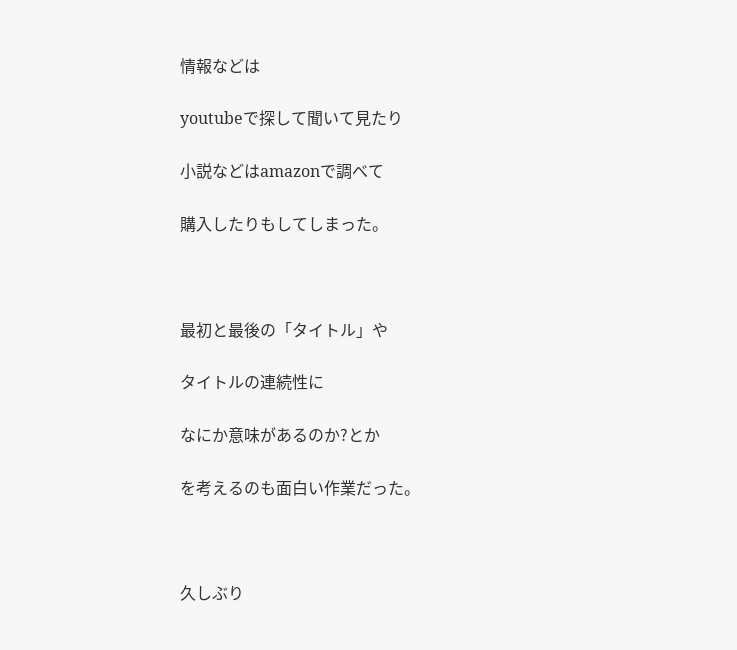情報などは

youtubeで探して聞いて見たり

小説などはamazonで調べて

購入したりもしてしまった。



最初と最後の「タイトル」や

タイトルの連続性に

なにか意味があるのか?とか

を考えるのも面白い作業だった。



久しぶり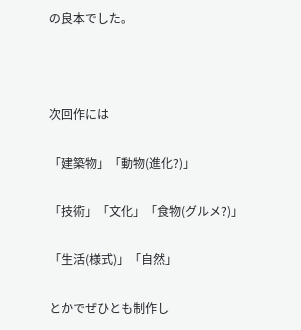の良本でした。



次回作には

「建築物」「動物(進化?)」

「技術」「文化」「食物(グルメ?)」

「生活(様式)」「自然」

とかでぜひとも制作し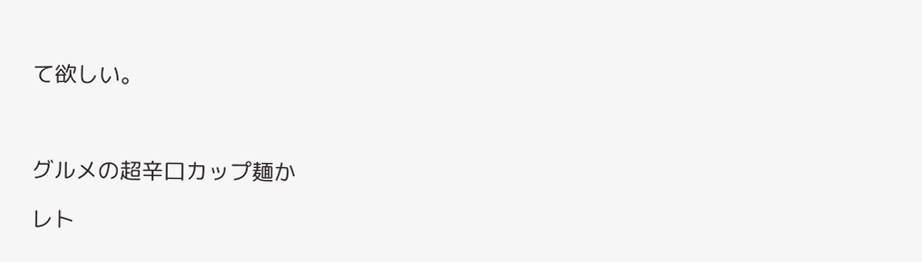て欲しい。



グルメの超辛口カップ麺か

レト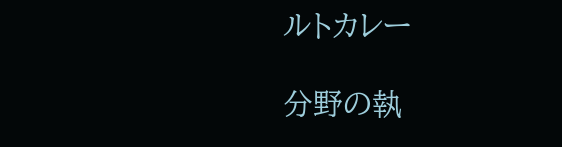ルトカレー

分野の執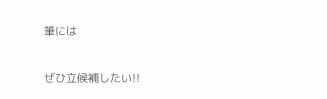筆には

ぜひ立候補したい!!